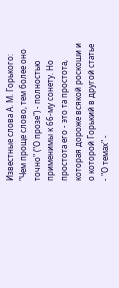Известные слова А. М. Горького: "Чем проще слово, тем более оно точно" ("О прозе") - полностью применимы к 66-му сонету. Но простота его - это та простота, которая дороже всякой роскоши и о которой Горький в другой статье - "О темах" -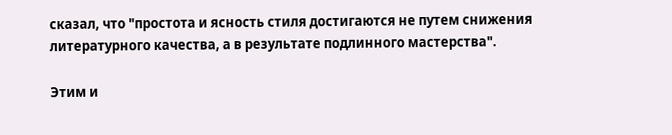сказал, что "простота и ясность стиля достигаются не путем снижения литературного качества, а в результате подлинного мастерства".

Этим и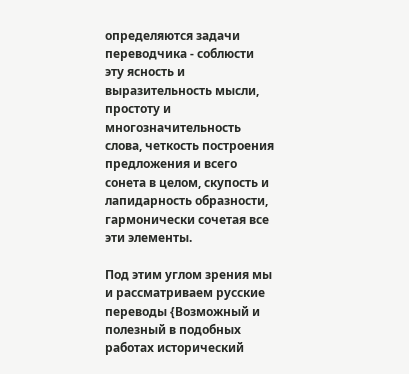определяются задачи переводчика - соблюсти эту ясность и выразительность мысли, простоту и многозначительность слова, четкость построения предложения и всего сонета в целом, скупость и лапидарность образности, гармонически сочетая все эти элементы.

Под этим углом зрения мы и рассматриваем русские переводы {Возможный и полезный в подобных работах исторический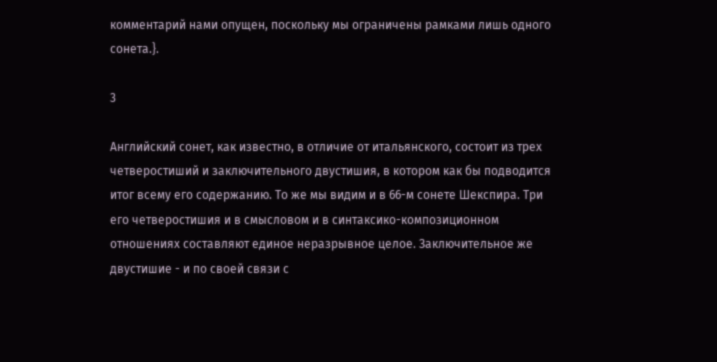комментарий нами опущен, поскольку мы ограничены рамками лишь одного сонета.}.

3

Английский сонет, как известно, в отличие от итальянского, состоит из трех четверостиший и заключительного двустишия, в котором как бы подводится итог всему его содержанию. То же мы видим и в 66-м сонете Шекспира. Три его четверостишия и в смысловом и в синтаксико-композиционном отношениях составляют единое неразрывное целое. Заключительное же двустишие - и по своей связи с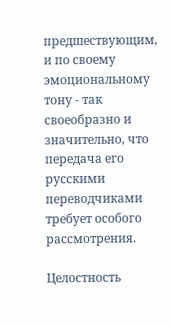предшествующим, и по своему эмоциональному тону - так своеобразно и значительно, что передача его русскими переводчиками требует особого рассмотрения.

Целостность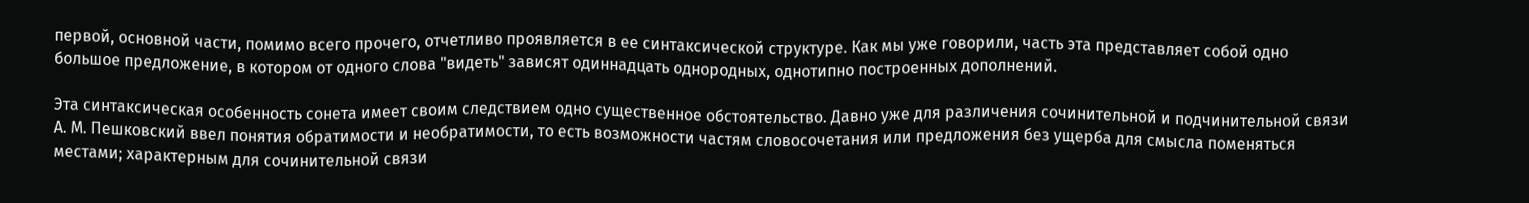первой, основной части, помимо всего прочего, отчетливо проявляется в ее синтаксической структуре. Как мы уже говорили, часть эта представляет собой одно большое предложение, в котором от одного слова "видеть" зависят одиннадцать однородных, однотипно построенных дополнений.

Эта синтаксическая особенность сонета имеет своим следствием одно существенное обстоятельство. Давно уже для различения сочинительной и подчинительной связи А. М. Пешковский ввел понятия обратимости и необратимости, то есть возможности частям словосочетания или предложения без ущерба для смысла поменяться местами; характерным для сочинительной связи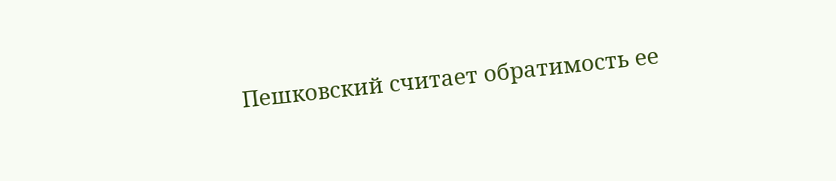Пешковский считает обратимость ее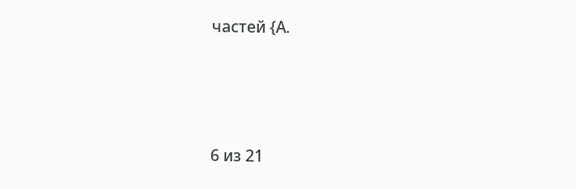частей {А.



6 из 21